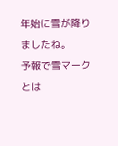年始に雪が降りましたね。
予報で雪マークとは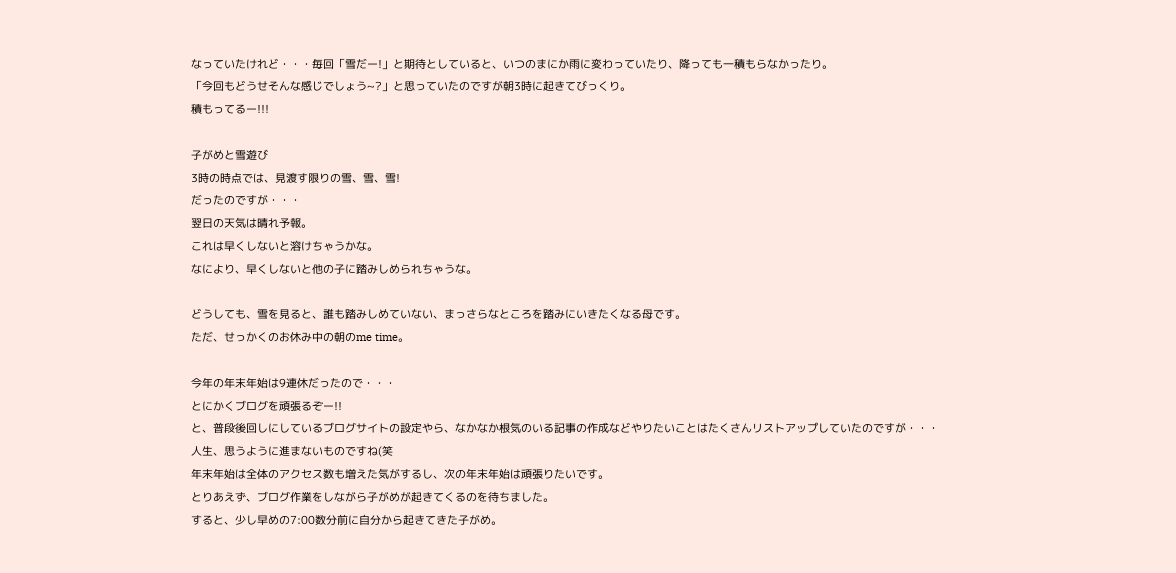なっていたけれど・・・毎回「雪だー!」と期待としていると、いつのまにか雨に変わっていたり、降っても一積もらなかったり。
「今回もどうせそんな感じでしょう~?」と思っていたのですが朝3時に起きてびっくり。
積もってるー!!!

子がめと雪遊び
3時の時点では、見渡す限りの雪、雪、雪!
だったのですが・・・
翌日の天気は晴れ予報。
これは早くしないと溶けちゃうかな。
なにより、早くしないと他の子に踏みしめられちゃうな。

どうしても、雪を見ると、誰も踏みしめていない、まっさらなところを踏みにいきたくなる母です。
ただ、せっかくのお休み中の朝のme time。

今年の年末年始は9連休だったので・・・
とにかくブログを頑張るぞー!!
と、普段後回しにしているブログサイトの設定やら、なかなか根気のいる記事の作成などやりたいことはたくさんリストアップしていたのですが・・・
人生、思うように進まないものですね(笑
年末年始は全体のアクセス数も増えた気がするし、次の年末年始は頑張りたいです。
とりあえず、ブログ作業をしながら子がめが起きてくるのを待ちました。
すると、少し早めの7:00数分前に自分から起きてきた子がめ。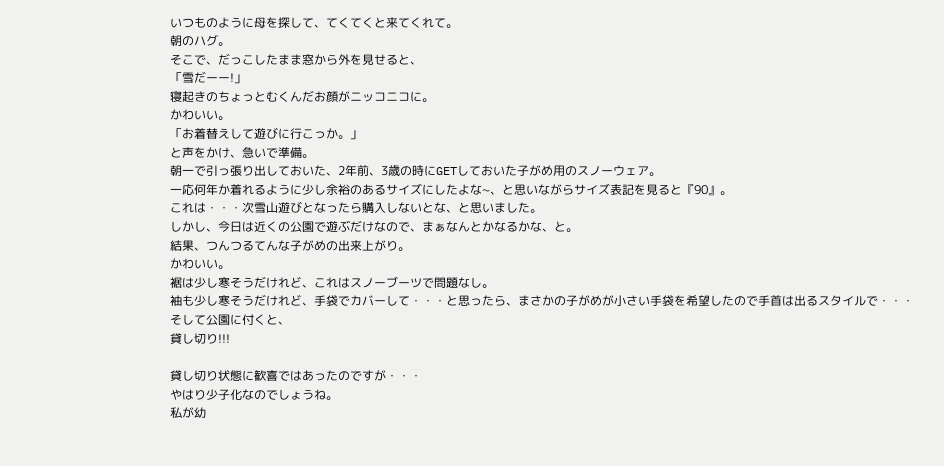いつものように母を探して、てくてくと来てくれて。
朝のハグ。
そこで、だっこしたまま窓から外を見せると、
「雪だーー!」
寝起きのちょっとむくんだお顔がニッコニコに。
かわいい。
「お着替えして遊びに行こっか。」
と声をかけ、急いで準備。
朝一で引っ張り出しておいた、2年前、3歳の時にGETしておいた子がめ用のスノーウェア。
一応何年か着れるように少し余裕のあるサイズにしたよな~、と思いながらサイズ表記を見ると『90』。
これは・・・次雪山遊びとなったら購入しないとな、と思いました。
しかし、今日は近くの公園で遊ぶだけなので、まぁなんとかなるかな、と。
結果、つんつるてんな子がめの出来上がり。
かわいい。
裾は少し寒そうだけれど、これはスノーブーツで問題なし。
袖も少し寒そうだけれど、手袋でカバーして・・・と思ったら、まさかの子がめが小さい手袋を希望したので手首は出るスタイルで・・・
そして公園に付くと、
貸し切り!!!

貸し切り状態に歓喜ではあったのですが・・・
やはり少子化なのでしょうね。
私が幼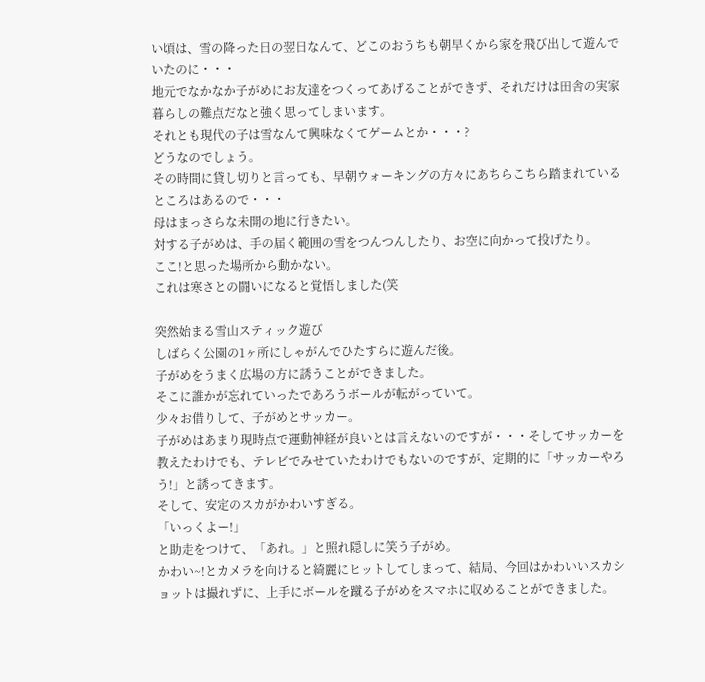い頃は、雪の降った日の翌日なんて、どこのおうちも朝早くから家を飛び出して遊んでいたのに・・・
地元でなかなか子がめにお友達をつくってあげることができず、それだけは田舎の実家暮らしの難点だなと強く思ってしまいます。
それとも現代の子は雪なんて興味なくてゲームとか・・・?
どうなのでしょう。
その時間に貸し切りと言っても、早朝ウォーキングの方々にあちらこちら踏まれているところはあるので・・・
母はまっさらな未開の地に行きたい。
対する子がめは、手の届く範囲の雪をつんつんしたり、お空に向かって投げたり。
ここ!と思った場所から動かない。
これは寒さとの闘いになると覚悟しました(笑

突然始まる雪山スティック遊び
しばらく公園の1ヶ所にしゃがんでひたすらに遊んだ後。
子がめをうまく広場の方に誘うことができました。
そこに誰かが忘れていったであろうボールが転がっていて。
少々お借りして、子がめとサッカー。
子がめはあまり現時点で運動神経が良いとは言えないのですが・・・そしてサッカーを教えたわけでも、テレビでみせていたわけでもないのですが、定期的に「サッカーやろう!」と誘ってきます。
そして、安定のスカがかわいすぎる。
「いっくよー!」
と助走をつけて、「あれ。」と照れ隠しに笑う子がめ。
かわい~!とカメラを向けると綺麗にヒットしてしまって、結局、今回はかわいいスカショットは撮れずに、上手にボールを蹴る子がめをスマホに収めることができました。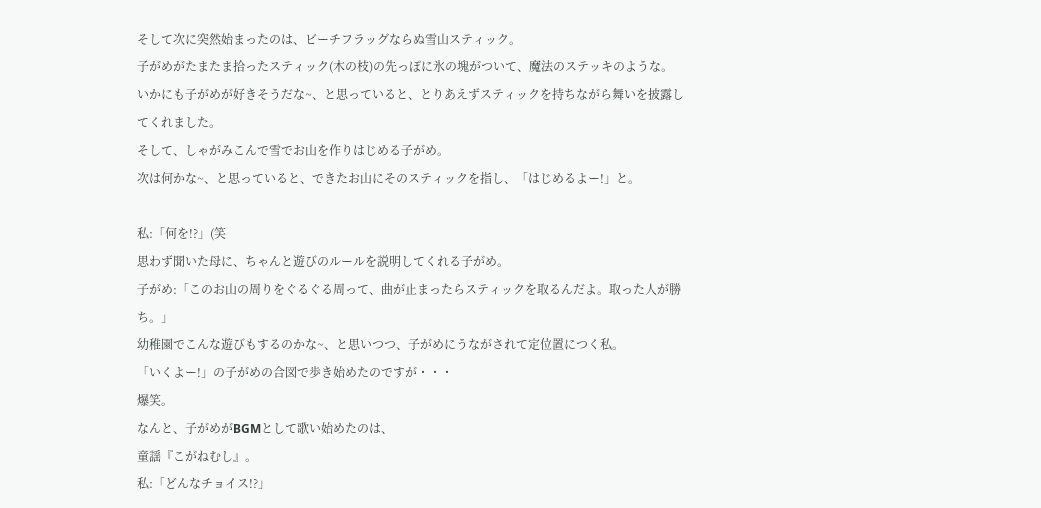そして次に突然始まったのは、ビーチフラッグならぬ雪山スティック。
子がめがたまたま拾ったスティック(木の枝)の先っぽに氷の塊がついて、魔法のステッキのような。
いかにも子がめが好きそうだな~、と思っていると、とりあえずスティックを持ちながら舞いを披露してくれました。
そして、しゃがみこんで雪でお山を作りはじめる子がめ。
次は何かな~、と思っていると、できたお山にそのスティックを指し、「はじめるよー!」と。

私:「何を!?」(笑
思わず聞いた母に、ちゃんと遊びのルールを説明してくれる子がめ。
子がめ:「このお山の周りをぐるぐる周って、曲が止まったらスティックを取るんだよ。取った人が勝ち。」
幼稚園でこんな遊びもするのかな~、と思いつつ、子がめにうながされて定位置につく私。
「いくよー!」の子がめの合図で歩き始めたのですが・・・
爆笑。
なんと、子がめがBGMとして歌い始めたのは、
童謡『こがねむし』。
私:「どんなチョイス!?」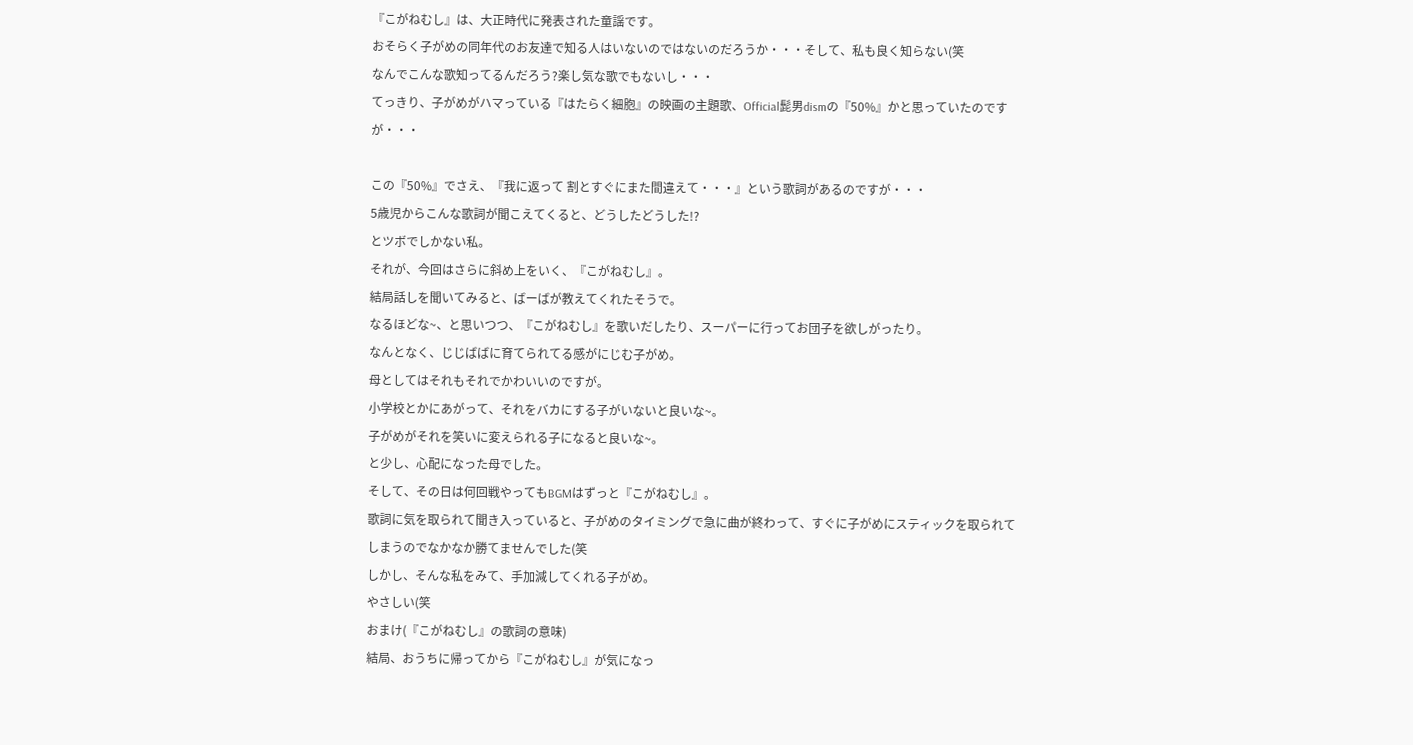『こがねむし』は、大正時代に発表された童謡です。
おそらく子がめの同年代のお友達で知る人はいないのではないのだろうか・・・そして、私も良く知らない(笑
なんでこんな歌知ってるんだろう?楽し気な歌でもないし・・・
てっきり、子がめがハマっている『はたらく細胞』の映画の主題歌、Official髭男dismの『50%』かと思っていたのですが・・・

この『50%』でさえ、『我に返って 割とすぐにまた間違えて・・・』という歌詞があるのですが・・・
5歳児からこんな歌詞が聞こえてくると、どうしたどうした!?
とツボでしかない私。
それが、今回はさらに斜め上をいく、『こがねむし』。
結局話しを聞いてみると、ばーばが教えてくれたそうで。
なるほどな~、と思いつつ、『こがねむし』を歌いだしたり、スーパーに行ってお団子を欲しがったり。
なんとなく、じじばばに育てられてる感がにじむ子がめ。
母としてはそれもそれでかわいいのですが。
小学校とかにあがって、それをバカにする子がいないと良いな~。
子がめがそれを笑いに変えられる子になると良いな~。
と少し、心配になった母でした。
そして、その日は何回戦やってもBGMはずっと『こがねむし』。
歌詞に気を取られて聞き入っていると、子がめのタイミングで急に曲が終わって、すぐに子がめにスティックを取られてしまうのでなかなか勝てませんでした(笑
しかし、そんな私をみて、手加減してくれる子がめ。
やさしい(笑
おまけ(『こがねむし』の歌詞の意味)
結局、おうちに帰ってから『こがねむし』が気になっ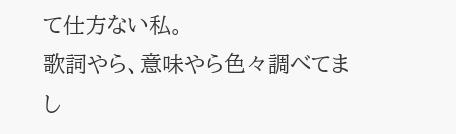て仕方ない私。
歌詞やら、意味やら色々調べてまし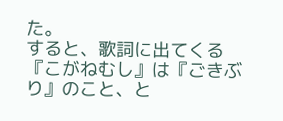た。
すると、歌詞に出てくる『こがねむし』は『ごきぶり』のこと、と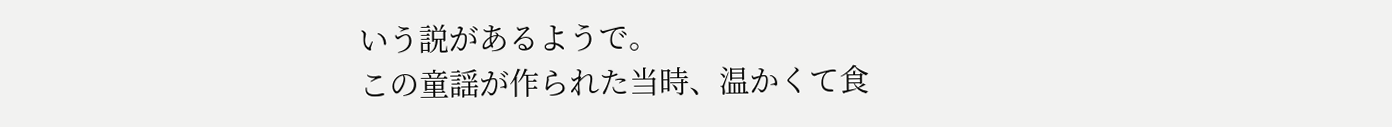いう説があるようで。
この童謡が作られた当時、温かくて食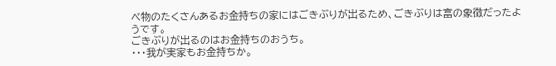べ物のたくさんあるお金持ちの家にはごきぶりが出るため、ごきぶりは富の象徴だったようです。
ごきぶりが出るのはお金持ちのおうち。
・・・我が実家もお金持ちか。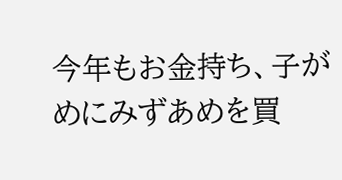今年もお金持ち、子がめにみずあめを買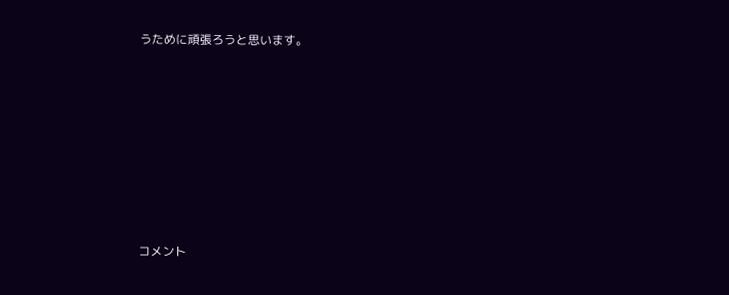うために頑張ろうと思います。








コメント